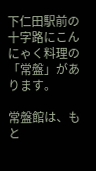下仁田駅前の十字路にこんにゃく料理の「常盤」があります。

常盤館は、もと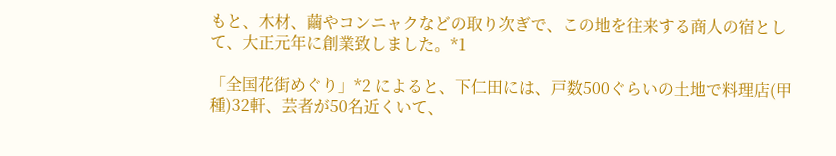もと、木材、繭やコンニャクなどの取り次ぎで、この地を往来する商人の宿として、大正元年に創業致しました。*1

「全国花街めぐり」*2 によると、下仁田には、戸数500ぐらいの土地で料理店(甲種)32軒、芸者が50名近くいて、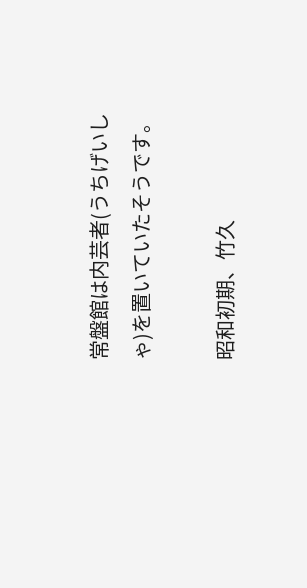常盤館は内芸者(うちげいしゃ)を置いていたそうです。

昭和初期、竹久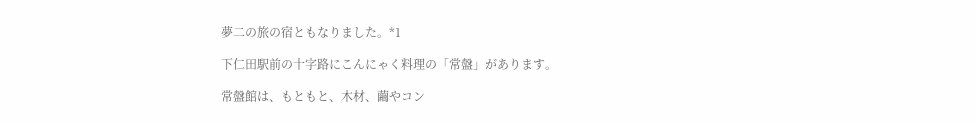夢二の旅の宿ともなりました。*1

下仁田駅前の十字路にこんにゃく料理の「常盤」があります。

常盤館は、もともと、木材、繭やコン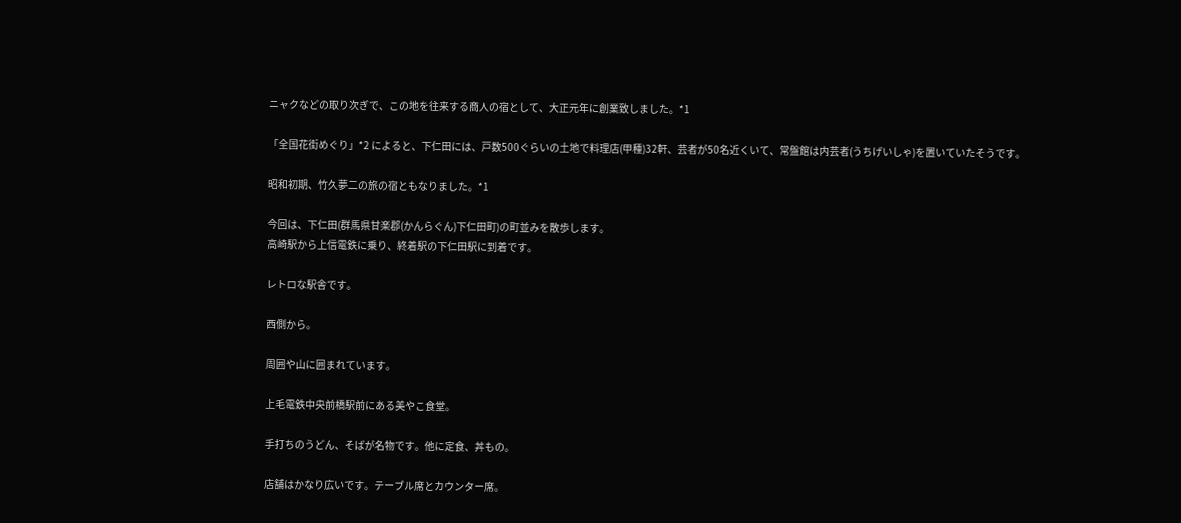ニャクなどの取り次ぎで、この地を往来する商人の宿として、大正元年に創業致しました。*1

「全国花街めぐり」*2 によると、下仁田には、戸数500ぐらいの土地で料理店(甲種)32軒、芸者が50名近くいて、常盤館は内芸者(うちげいしゃ)を置いていたそうです。

昭和初期、竹久夢二の旅の宿ともなりました。*1

今回は、下仁田(群馬県甘楽郡(かんらぐん)下仁田町)の町並みを散歩します。
高崎駅から上信電鉄に乗り、終着駅の下仁田駅に到着です。

レトロな駅舎です。

西側から。

周囲や山に囲まれています。

上毛電鉄中央前橋駅前にある美やこ食堂。

手打ちのうどん、そばが名物です。他に定食、丼もの。

店舗はかなり広いです。テーブル席とカウンター席。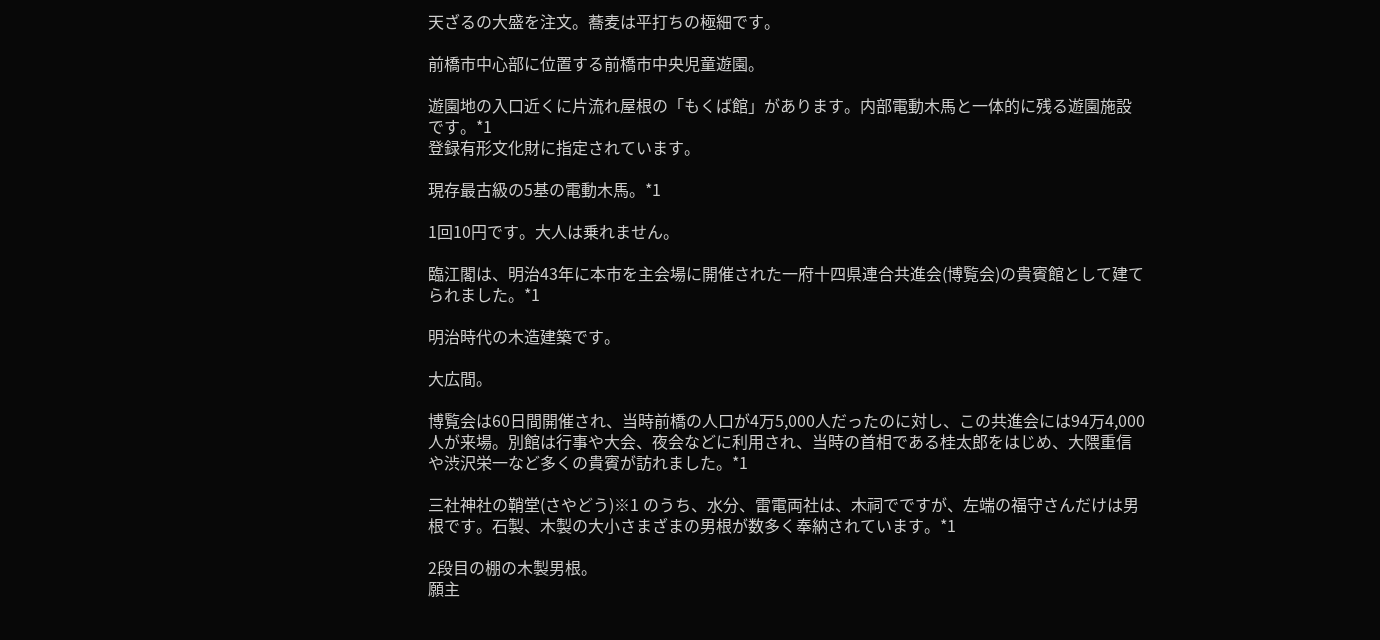天ざるの大盛を注文。蕎麦は平打ちの極細です。

前橋市中心部に位置する前橋市中央児童遊園。

遊園地の入口近くに片流れ屋根の「もくば館」があります。内部電動木馬と一体的に残る遊園施設です。*1
登録有形文化財に指定されています。

現存最古級の5基の電動木馬。*1

1回10円です。大人は乗れません。

臨江閣は、明治43年に本市を主会場に開催された一府十四県連合共進会(博覧会)の貴賓館として建てられました。*1

明治時代の木造建築です。

大広間。

博覧会は60日間開催され、当時前橋の人口が4万5,000人だったのに対し、この共進会には94万4,000人が来場。別館は行事や大会、夜会などに利用され、当時の首相である桂太郎をはじめ、大隈重信や渋沢栄一など多くの貴賓が訪れました。*1

三社神社の鞘堂(さやどう)※1 のうち、水分、雷電両社は、木祠でですが、左端の福守さんだけは男根です。石製、木製の大小さまざまの男根が数多く奉納されています。*1

2段目の棚の木製男根。
願主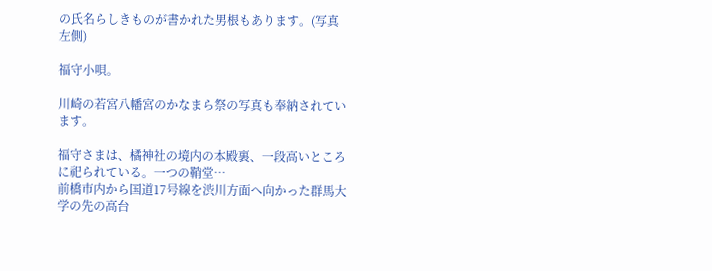の氏名らしきものが書かれた男根もあります。(写真左側)

福守小唄。

川崎の若宮八幡宮のかなまら祭の写真も奉納されています。

福守さまは、橘神社の境内の本殿裏、一段高いところに祀られている。一つの鞘堂…
前橋市内から国道17号線を渋川方面へ向かった群馬大学の先の高台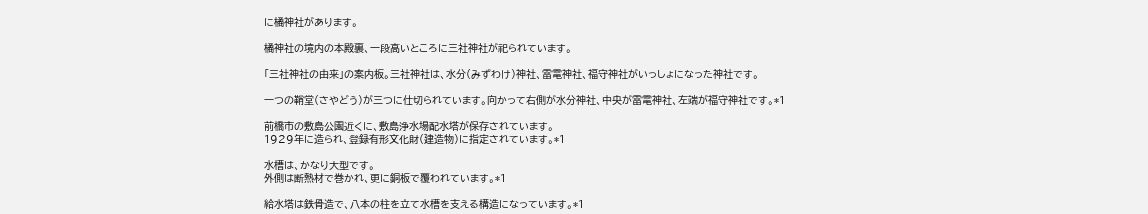に橘神社があります。

橘神社の境内の本殿裏、一段高いところに三社神社が祀られています。

「三社神社の由来」の案内板。三社神社は、水分(みずわけ)神社、雷電神社、福守神社がいっしょになった神社です。

一つの鞘堂(さやどう)が三つに仕切られています。向かって右側が水分神社、中央が雷電神社、左端が福守神社です。*1

前橋市の敷島公園近くに、敷島浄水場配水塔が保存されています。
1929年に造られ、登録有形文化財(建造物)に指定されています。*1

水槽は、かなり大型です。
外側は断熱材で巻かれ、更に銅板で覆われています。*1

給水塔は鉄骨造で、八本の柱を立て水槽を支える構造になっています。*1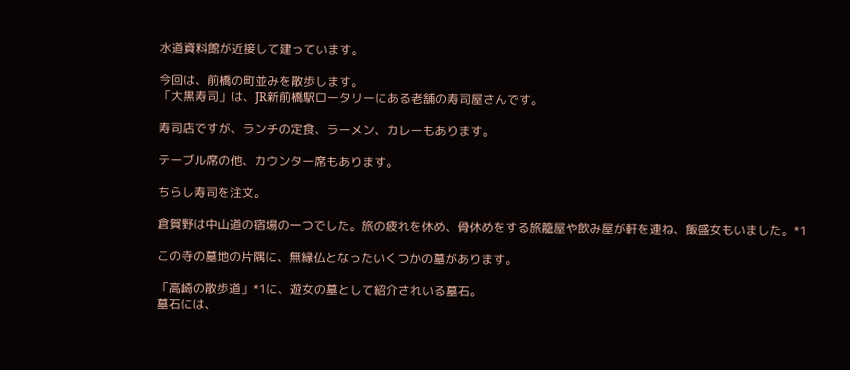水道資料館が近接して建っています。

今回は、前橋の町並みを散歩します。
「大黒寿司」は、JR新前橋駅ロータリーにある老舗の寿司屋さんです。

寿司店ですが、ランチの定食、ラーメン、カレーもあります。

テーブル席の他、カウンター席もあります。

ちらし寿司を注文。

倉賀野は中山道の宿場の一つでした。旅の疲れを休め、骨休めをする旅籠屋や飲み屋が軒を連ね、飯盛女もいました。*1

この寺の墓地の片隅に、無縁仏となったいくつかの墓があります。

「高崎の散歩道」*1に、遊女の墓として紹介されいる墓石。
墓石には、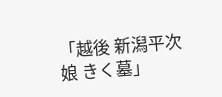「越後 新潟平次 娘 きく墓」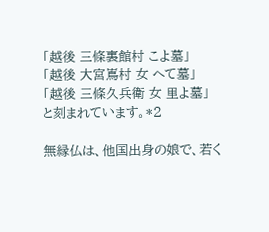「越後 三條裏館村 こよ墓」
「越後 大宮嶌村 女 へて墓」
「越後 三條久兵衛 女 里よ墓」
と刻まれています。*2

無縁仏は、他国出身の娘で、若く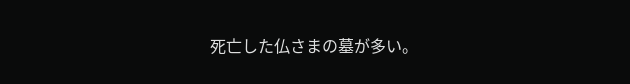死亡した仏さまの墓が多い。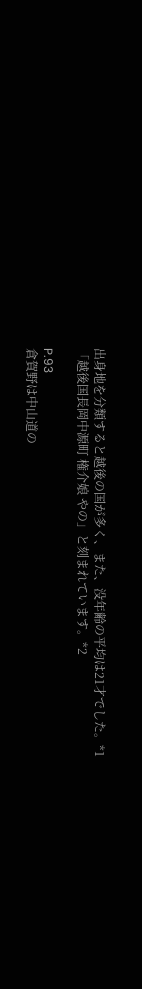出身地を分類すると越後の国が多く、また、没年齢の平均は21才でした。*1
「越後国長岡中源町 権介娘 やの」と刻まれています。*2

P.93
倉賀野は中山道の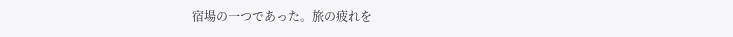宿場の一つであった。旅の疲れを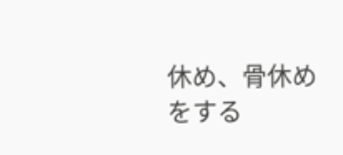休め、骨休めをする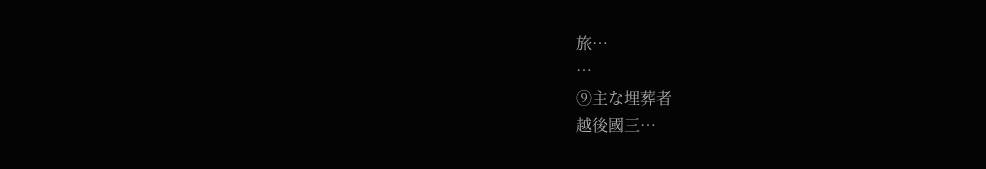旅…
…
⑨主な埋葬者
越後國三…